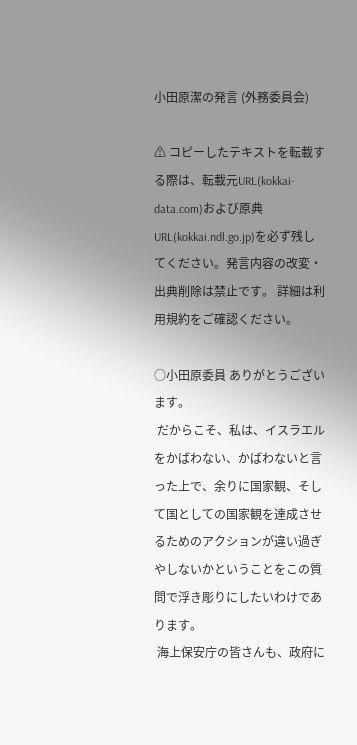小田原潔の発言 (外務委員会)

⚠ コピーしたテキストを転載する際は、転載元URL(kokkai-data.com)および原典URL(kokkai.ndl.go.jp)を必ず残してください。発言内容の改変・出典削除は禁止です。 詳細は利用規約をご確認ください。

○小田原委員 ありがとうございます。
 だからこそ、私は、イスラエルをかばわない、かばわないと言った上で、余りに国家観、そして国としての国家観を達成させるためのアクションが違い過ぎやしないかということをこの質問で浮き彫りにしたいわけであります。
 海上保安庁の皆さんも、政府に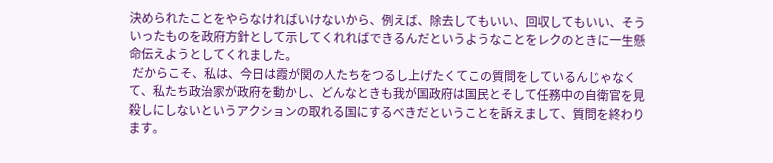決められたことをやらなければいけないから、例えば、除去してもいい、回収してもいい、そういったものを政府方針として示してくれればできるんだというようなことをレクのときに一生懸命伝えようとしてくれました。
 だからこそ、私は、今日は霞が関の人たちをつるし上げたくてこの質問をしているんじゃなくて、私たち政治家が政府を動かし、どんなときも我が国政府は国民とそして任務中の自衛官を見殺しにしないというアクションの取れる国にするべきだということを訴えまして、質問を終わります。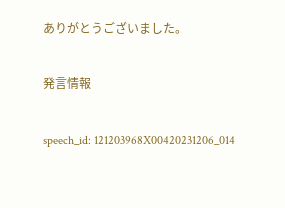ありがとうございました。

発言情報

speech_id: 121203968X00420231206_014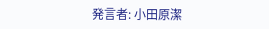発言者: 小田原潔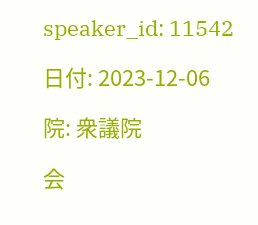speaker_id: 11542

日付: 2023-12-06

院: 衆議院

会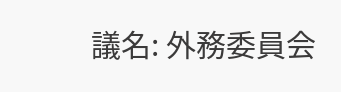議名: 外務委員会